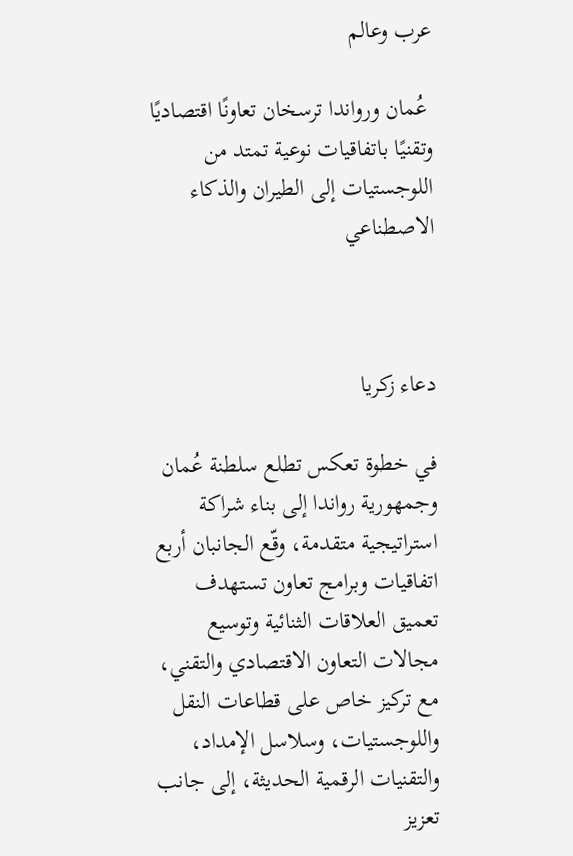عرب وعالم

 عُمان ورواندا ترسخان تعاونًا اقتصاديًا وتقنيًا باتفاقيات نوعية تمتد من اللوجستيات إلى الطيران والذكاء الاصطناعي



دعاء زكريا

في خطوة تعكس تطلع سلطنة عُمان وجمهورية رواندا إلى بناء شراكة استراتيجية متقدمة، وقّع الجانبان أربع اتفاقيات وبرامج تعاون تستهدف تعميق العلاقات الثنائية وتوسيع مجالات التعاون الاقتصادي والتقني، مع تركيز خاص على قطاعات النقل واللوجستيات، وسلاسل الإمداد، والتقنيات الرقمية الحديثة، إلى جانب تعزيز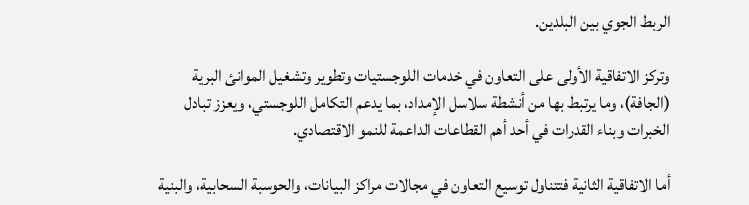الربط الجوي بين البلدين.

وتركز الاتفاقية الأولى على التعاون في خدمات اللوجستيات وتطوير وتشغيل الموانئ البرية (الجافة)، وما يرتبط بها من أنشطة سلاسل الإمداد، بما يدعم التكامل اللوجستي، ويعزز تبادل الخبرات وبناء القدرات في أحد أهم القطاعات الداعمة للنمو الاقتصادي.

أما الاتفاقية الثانية فتتناول توسيع التعاون في مجالات مراكز البيانات، والحوسبة السحابية، والبنية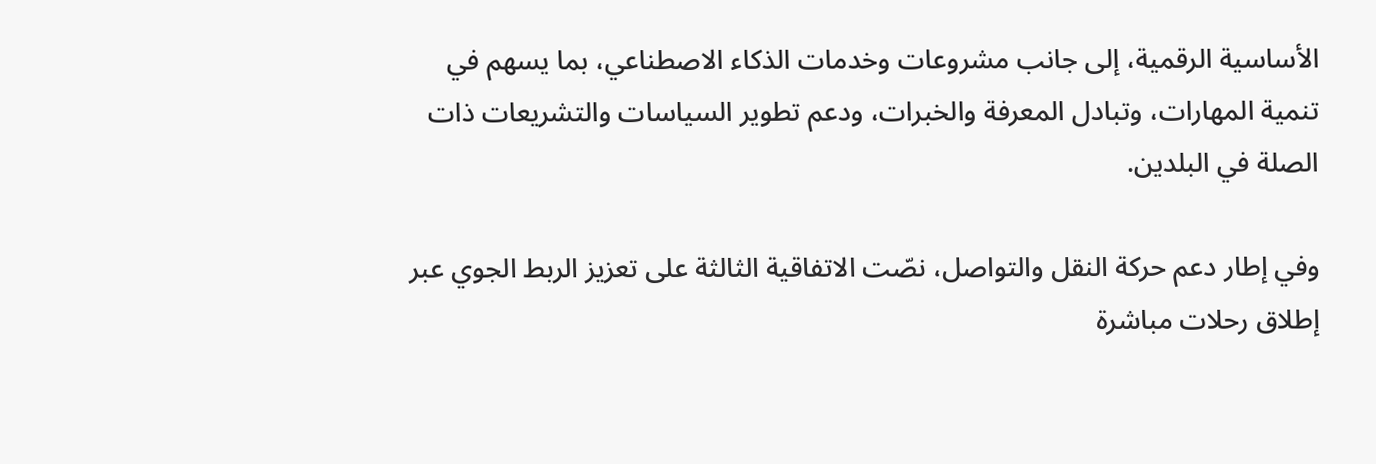الأساسية الرقمية، إلى جانب مشروعات وخدمات الذكاء الاصطناعي، بما يسهم في تنمية المهارات، وتبادل المعرفة والخبرات، ودعم تطوير السياسات والتشريعات ذات الصلة في البلدين.

وفي إطار دعم حركة النقل والتواصل، نصّت الاتفاقية الثالثة على تعزيز الربط الجوي عبر إطلاق رحلات مباشرة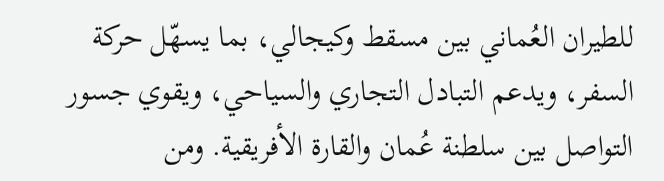للطيران العُماني بين مسقط وكيجالي، بما يسهّل حركة السفر، ويدعم التبادل التجاري والسياحي، ويقوي جسور التواصل بين سلطنة عُمان والقارة الأفريقية. ومن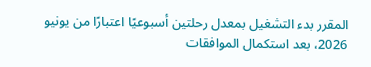المقرر بدء التشغيل بمعدل رحلتين أسبوعيًا اعتبارًا من يونيو 2026، بعد استكمال الموافقات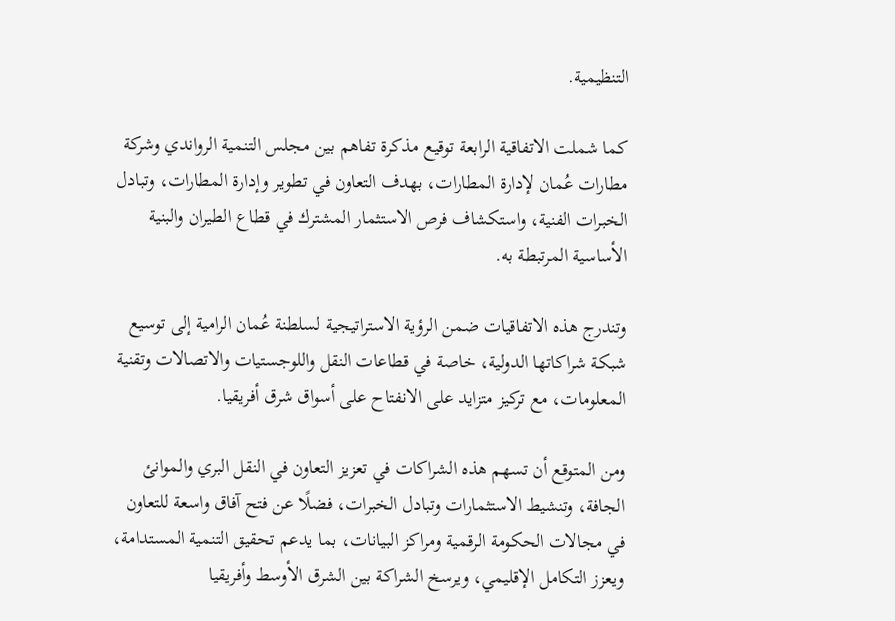التنظيمية.

كما شملت الاتفاقية الرابعة توقيع مذكرة تفاهم بين مجلس التنمية الرواندي وشركة مطارات عُمان لإدارة المطارات، بهدف التعاون في تطوير وإدارة المطارات، وتبادل الخبرات الفنية، واستكشاف فرص الاستثمار المشترك في قطاع الطيران والبنية الأساسية المرتبطة به.

وتندرج هذه الاتفاقيات ضمن الرؤية الاستراتيجية لسلطنة عُمان الرامية إلى توسيع شبكة شراكاتها الدولية، خاصة في قطاعات النقل واللوجستيات والاتصالات وتقنية المعلومات، مع تركيز متزايد على الانفتاح على أسواق شرق أفريقيا.

ومن المتوقع أن تسهم هذه الشراكات في تعزيز التعاون في النقل البري والموانئ الجافة، وتنشيط الاستثمارات وتبادل الخبرات، فضلًا عن فتح آفاق واسعة للتعاون في مجالات الحكومة الرقمية ومراكز البيانات، بما يدعم تحقيق التنمية المستدامة، ويعزز التكامل الإقليمي، ويرسخ الشراكة بين الشرق الأوسط وأفريقيا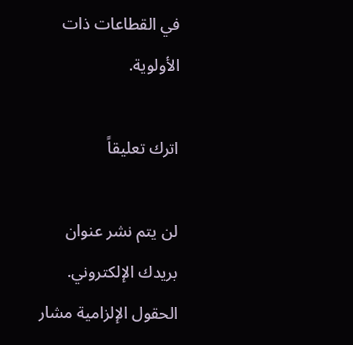في القطاعات ذات الأولوية.

اترك تعليقاً

لن يتم نشر عنوان بريدك الإلكتروني. الحقول الإلزامية مشار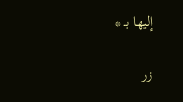إليها بـ *

زر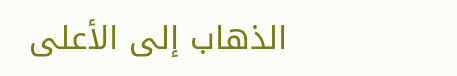الذهاب إلى الأعلى